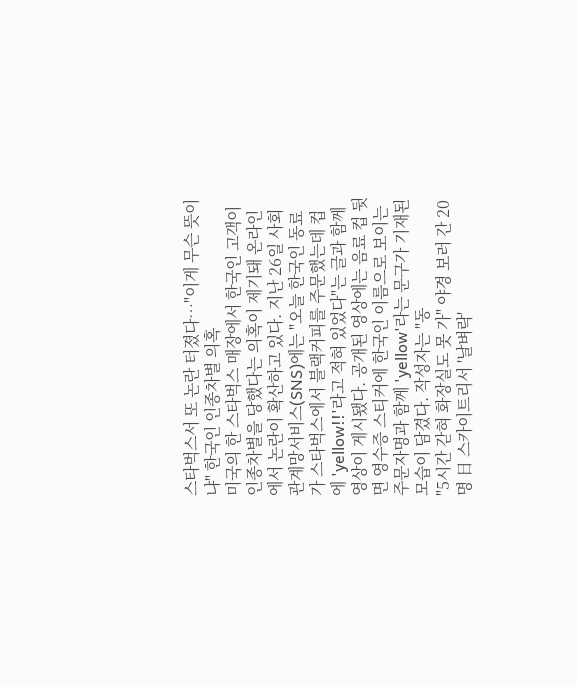스타벅스서 또 논란 터졌다…"이게 무슨 뜻이냐" 한국인 인종차별 의혹
미국의 한 스타벅스 매장에서 한국인 고객이 인종차별을 당했다는 의혹이 제기돼 온라인에서 논란이 확산하고 있다. 지난 26일 사회관계망서비스(SNS)에는 "오늘 한국인 동료가 스타벅스에서 블랙커피를 주문했는데 컵에 'yellow!!'라고 적혀 있었다"는 글과 함께 영상이 게시됐다. 공개된 영상에는 음료 컵 뒷면 영수증 스티커에 한국인 이름으로 보이는 주문자명과 함께 'yellow'라는 문구가 기재된 모습이 담겼다. 작성자는 "동
"5시간 갇혀 화장실도 못 가" 야경 보러 간 20명 日 스카이트리서 '날벼락'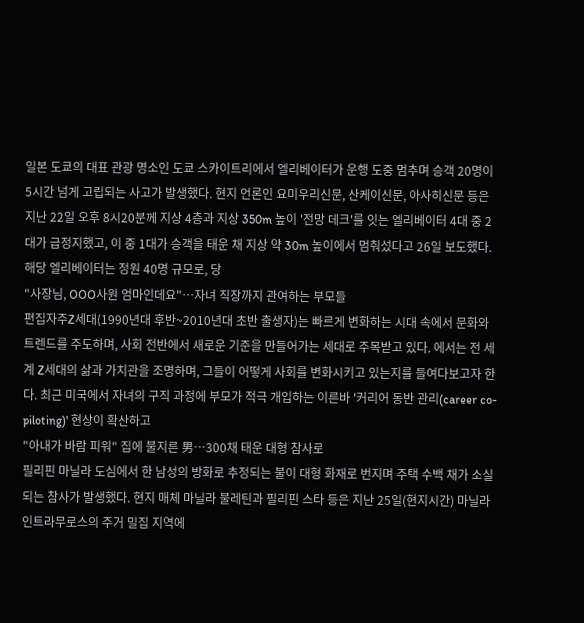일본 도쿄의 대표 관광 명소인 도쿄 스카이트리에서 엘리베이터가 운행 도중 멈추며 승객 20명이 5시간 넘게 고립되는 사고가 발생했다. 현지 언론인 요미우리신문, 산케이신문, 아사히신문 등은 지난 22일 오후 8시20분께 지상 4층과 지상 350m 높이 '전망 데크'를 잇는 엘리베이터 4대 중 2대가 급정지했고, 이 중 1대가 승객을 태운 채 지상 약 30m 높이에서 멈춰섰다고 26일 보도했다. 해당 엘리베이터는 정원 40명 규모로, 당
"사장님, OOO사원 엄마인데요"…자녀 직장까지 관여하는 부모들
편집자주Z세대(1990년대 후반~2010년대 초반 출생자)는 빠르게 변화하는 시대 속에서 문화와 트렌드를 주도하며, 사회 전반에서 새로운 기준을 만들어가는 세대로 주목받고 있다. 에서는 전 세계 Z세대의 삶과 가치관을 조명하며, 그들이 어떻게 사회를 변화시키고 있는지를 들여다보고자 한다. 최근 미국에서 자녀의 구직 과정에 부모가 적극 개입하는 이른바 '커리어 동반 관리(career co-piloting)' 현상이 확산하고
"아내가 바람 피워" 집에 불지른 男…300채 태운 대형 참사로
필리핀 마닐라 도심에서 한 남성의 방화로 추정되는 불이 대형 화재로 번지며 주택 수백 채가 소실되는 참사가 발생했다. 현지 매체 마닐라 불레틴과 필리핀 스타 등은 지난 25일(현지시간) 마닐라 인트라무로스의 주거 밀집 지역에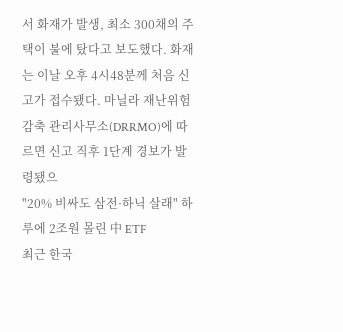서 화재가 발생, 최소 300채의 주택이 불에 탔다고 보도했다. 화재는 이날 오후 4시48분께 처음 신고가 접수됐다. 마닐라 재난위험감축 관리사무소(DRRMO)에 따르면 신고 직후 1단계 경보가 발령됐으
"20% 비싸도 삼전·하닉 살래" 하루에 2조원 몰린 中 ETF
최근 한국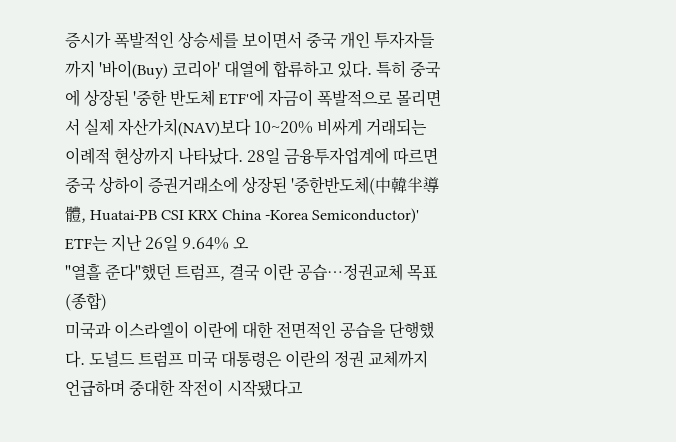증시가 폭발적인 상승세를 보이면서 중국 개인 투자자들까지 '바이(Buy) 코리아' 대열에 합류하고 있다. 특히 중국에 상장된 '중한 반도체 ETF'에 자금이 폭발적으로 몰리면서 실제 자산가치(NAV)보다 10~20% 비싸게 거래되는 이례적 현상까지 나타났다. 28일 금융투자업계에 따르면 중국 상하이 증권거래소에 상장된 '중한반도체(中韓半導體, Huatai-PB CSI KRX China -Korea Semiconductor)' ETF는 지난 26일 9.64% 오
"열흘 준다"했던 트럼프, 결국 이란 공습…정권교체 목표(종합)
미국과 이스라엘이 이란에 대한 전면적인 공습을 단행했다. 도널드 트럼프 미국 대통령은 이란의 정권 교체까지 언급하며 중대한 작전이 시작됐다고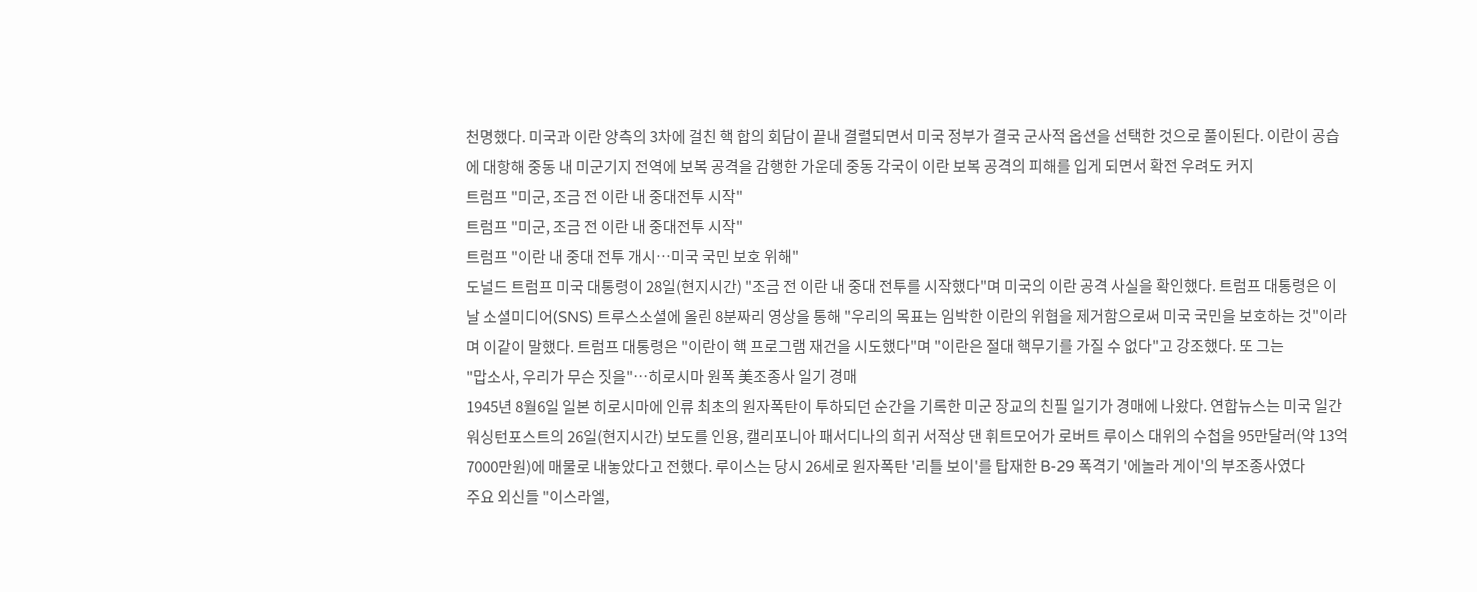천명했다. 미국과 이란 양측의 3차에 걸친 핵 합의 회담이 끝내 결렬되면서 미국 정부가 결국 군사적 옵션을 선택한 것으로 풀이된다. 이란이 공습에 대항해 중동 내 미군기지 전역에 보복 공격을 감행한 가운데 중동 각국이 이란 보복 공격의 피해를 입게 되면서 확전 우려도 커지
트럼프 "미군, 조금 전 이란 내 중대전투 시작"
트럼프 "미군, 조금 전 이란 내 중대전투 시작"
트럼프 "이란 내 중대 전투 개시…미국 국민 보호 위해"
도널드 트럼프 미국 대통령이 28일(현지시간) "조금 전 이란 내 중대 전투를 시작했다"며 미국의 이란 공격 사실을 확인했다. 트럼프 대통령은 이날 소셜미디어(SNS) 트루스소셜에 올린 8분짜리 영상을 통해 "우리의 목표는 임박한 이란의 위협을 제거함으로써 미국 국민을 보호하는 것"이라며 이같이 말했다. 트럼프 대통령은 "이란이 핵 프로그램 재건을 시도했다"며 "이란은 절대 핵무기를 가질 수 없다"고 강조했다. 또 그는
"맙소사, 우리가 무슨 짓을"…히로시마 원폭 美조종사 일기 경매
1945년 8월6일 일본 히로시마에 인류 최초의 원자폭탄이 투하되던 순간을 기록한 미군 장교의 친필 일기가 경매에 나왔다. 연합뉴스는 미국 일간 워싱턴포스트의 26일(현지시간) 보도를 인용, 캘리포니아 패서디나의 희귀 서적상 댄 휘트모어가 로버트 루이스 대위의 수첩을 95만달러(약 13억7000만원)에 매물로 내놓았다고 전했다. 루이스는 당시 26세로 원자폭탄 '리틀 보이'를 탑재한 B-29 폭격기 '에놀라 게이'의 부조종사였다
주요 외신들 "이스라엘,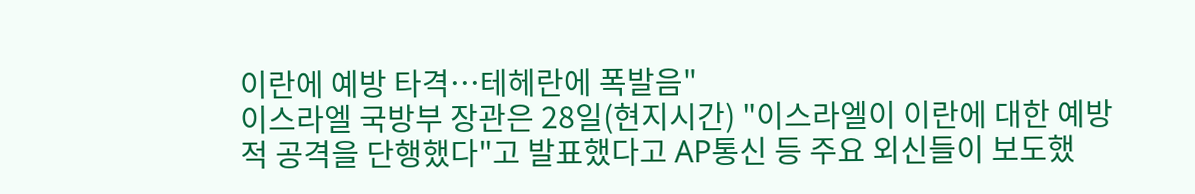이란에 예방 타격…테헤란에 폭발음"
이스라엘 국방부 장관은 28일(현지시간) "이스라엘이 이란에 대한 예방적 공격을 단행했다"고 발표했다고 AP통신 등 주요 외신들이 보도했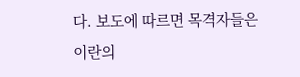다. 보도에 따르면 목격자들은 이란의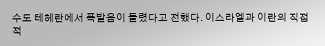수도 테헤란에서 폭발음이 들렸다고 전했다. 이스라엘과 이란의 직접적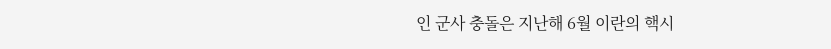인 군사 충돌은 지난해 6월 이란의 핵시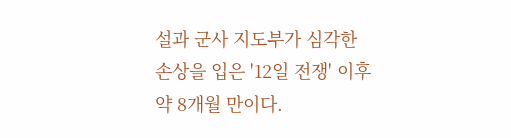설과 군사 지도부가 심각한 손상을 입은 '12일 전쟁' 이후 약 8개월 만이다.